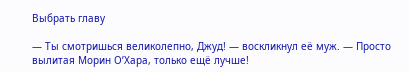Выбрать главу

— Ты смотришься великолепно, Джуд! — воскликнул её муж. — Просто вылитая Морин О’Хара, только ещё лучше!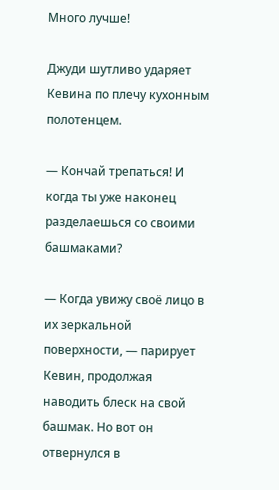Много лучше!

Джуди шутливо ударяет Кевина по плечу кухонным полотенцем.

— Кончай трепаться! И когда ты уже наконец разделаешься со своими башмаками?

— Когда увижу своё лицо в их зеркальной поверхности, — парирует Кевин, продолжая наводить блеск на свой башмак. Но вот он отвернулся в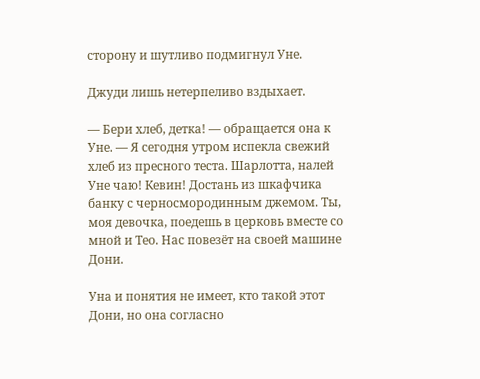сторону и шутливо подмигнул Уне.

Джуди лишь нетерпеливо вздыхает.

— Бери хлеб, детка! — обращается она к Уне. — Я сегодня утром испекла свежий хлеб из пресного теста. Шарлотта, налей Уне чаю! Кевин! Достань из шкафчика банку с черносмородинным джемом. Ты, моя девочка, поедешь в церковь вместе со мной и Тео. Нас повезёт на своей машине Дони.

Уна и понятия не имеет, кто такой этот Дони, но она согласно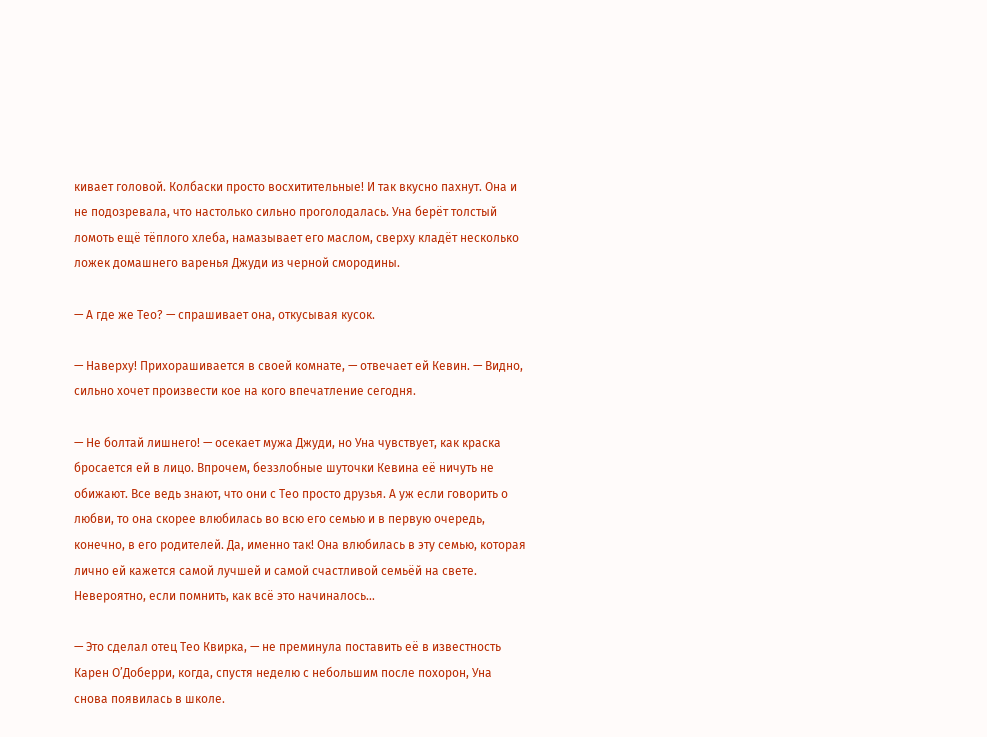кивает головой. Колбаски просто восхитительные! И так вкусно пахнут. Она и не подозревала, что настолько сильно проголодалась. Уна берёт толстый ломоть ещё тёплого хлеба, намазывает его маслом, сверху кладёт несколько ложек домашнего варенья Джуди из черной смородины.

— А где же Тео? — спрашивает она, откусывая кусок.

— Наверху! Прихорашивается в своей комнате, — отвечает ей Кевин. — Видно, сильно хочет произвести кое на кого впечатление сегодня.

— Не болтай лишнего! — осекает мужа Джуди, но Уна чувствует, как краска бросается ей в лицо. Впрочем, беззлобные шуточки Кевина её ничуть не обижают. Все ведь знают, что они с Тео просто друзья. А уж если говорить о любви, то она скорее влюбилась во всю его семью и в первую очередь, конечно, в его родителей. Да, именно так! Она влюбилась в эту семью, которая лично ей кажется самой лучшей и самой счастливой семьёй на свете. Невероятно, если помнить, как всё это начиналось…

— Это сделал отец Тео Квирка, — не преминула поставить её в известность Карен О’Доберри, когда, спустя неделю с небольшим после похорон, Уна снова появилась в школе.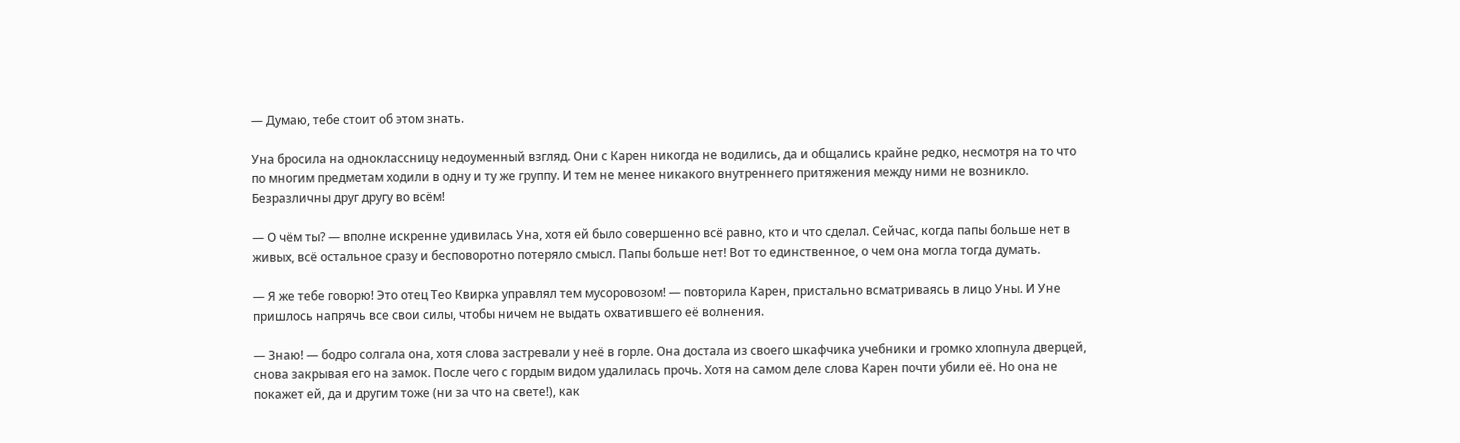— Думаю, тебе стоит об этом знать.

Уна бросила на одноклассницу недоуменный взгляд. Они с Карен никогда не водились, да и общались крайне редко, несмотря на то что по многим предметам ходили в одну и ту же группу. И тем не менее никакого внутреннего притяжения между ними не возникло. Безразличны друг другу во всём!

— О чём ты? — вполне искренне удивилась Уна, хотя ей было совершенно всё равно, кто и что сделал. Сейчас, когда папы больше нет в живых, всё остальное сразу и бесповоротно потеряло смысл. Папы больше нет! Вот то единственное, о чем она могла тогда думать.

— Я же тебе говорю! Это отец Тео Квирка управлял тем мусоровозом! — повторила Карен, пристально всматриваясь в лицо Уны. И Уне пришлось напрячь все свои силы, чтобы ничем не выдать охватившего её волнения.

— Знаю! — бодро солгала она, хотя слова застревали у неё в горле. Она достала из своего шкафчика учебники и громко хлопнула дверцей, снова закрывая его на замок. После чего с гордым видом удалилась прочь. Хотя на самом деле слова Карен почти убили её. Но она не покажет ей, да и другим тоже (ни за что на свете!), как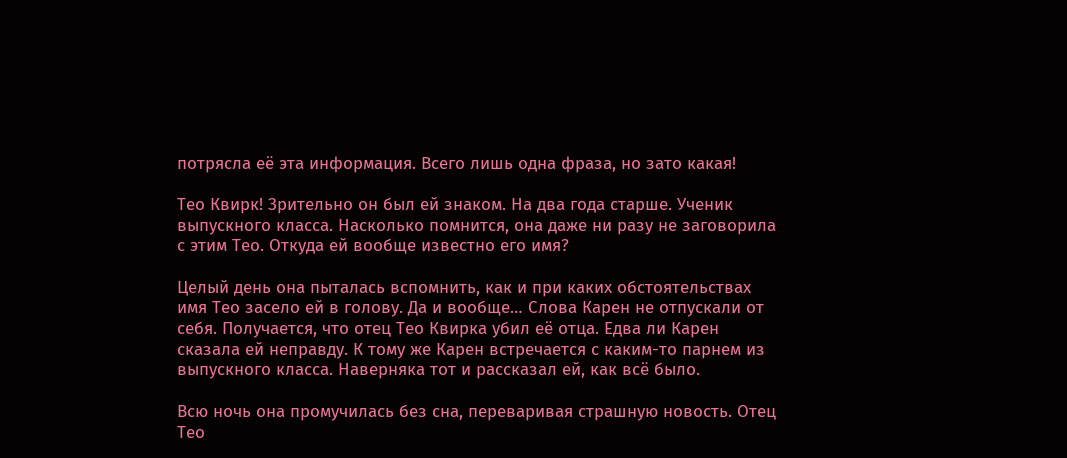потрясла её эта информация. Всего лишь одна фраза, но зато какая!

Тео Квирк! Зрительно он был ей знаком. На два года старше. Ученик выпускного класса. Насколько помнится, она даже ни разу не заговорила с этим Тео. Откуда ей вообще известно его имя?

Целый день она пыталась вспомнить, как и при каких обстоятельствах имя Тео засело ей в голову. Да и вообще… Слова Карен не отпускали от себя. Получается, что отец Тео Квирка убил её отца. Едва ли Карен сказала ей неправду. К тому же Карен встречается с каким-то парнем из выпускного класса. Наверняка тот и рассказал ей, как всё было.

Всю ночь она промучилась без сна, переваривая страшную новость. Отец Тео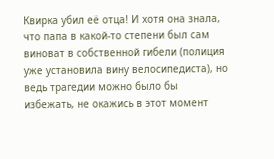Квирка убил её отца! И хотя она знала, что папа в какой-то степени был сам виноват в собственной гибели (полиция уже установила вину велосипедиста), но ведь трагедии можно было бы избежать, не окажись в этот момент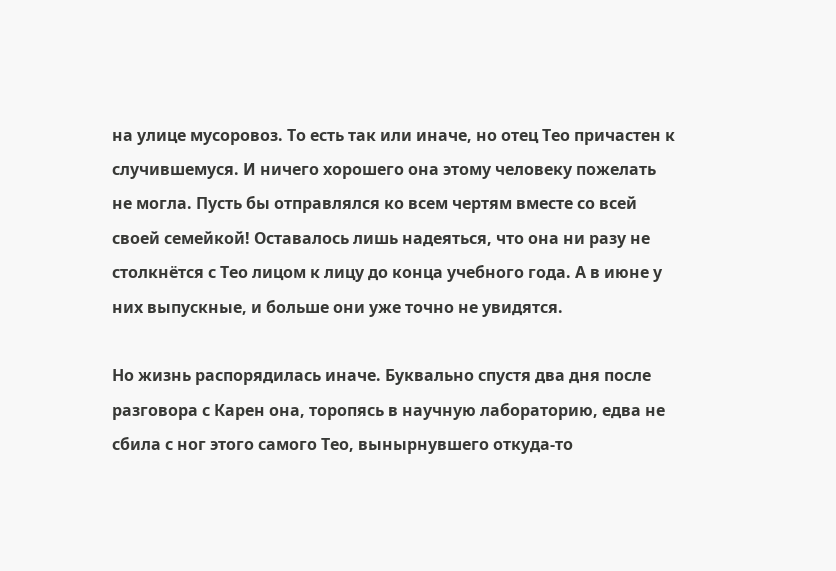на улице мусоровоз. То есть так или иначе, но отец Тео причастен к случившемуся. И ничего хорошего она этому человеку пожелать не могла. Пусть бы отправлялся ко всем чертям вместе со всей своей семейкой! Оставалось лишь надеяться, что она ни разу не столкнётся с Тео лицом к лицу до конца учебного года. А в июне у них выпускные, и больше они уже точно не увидятся.

Но жизнь распорядилась иначе. Буквально спустя два дня после разговора с Карен она, торопясь в научную лабораторию, едва не сбила с ног этого самого Тео, вынырнувшего откуда-то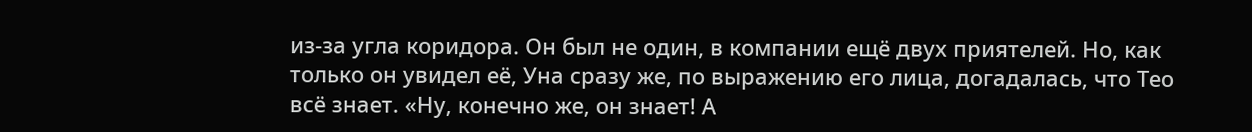из-за угла коридора. Он был не один, в компании ещё двух приятелей. Но, как только он увидел её, Уна сразу же, по выражению его лица, догадалась, что Тео всё знает. «Ну, конечно же, он знает! А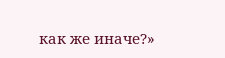как же иначе?»